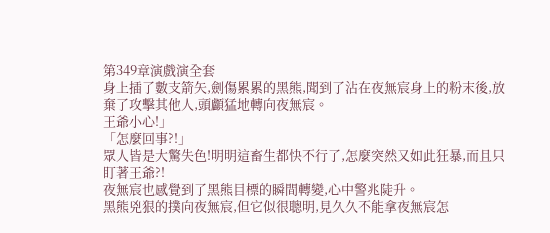第349章演戲演全套
身上插了數支箭矢,劍傷累累的黑熊,聞到了沾在夜無宸身上的粉末後,放棄了攻擊其他人,頭顱猛地轉向夜無宸。
王爺小心!」
「怎麼回事?!」
眾人皆是大驚失色!明明這畜生都快不行了,怎麼突然又如此狂暴,而且只盯著王爺?!
夜無宸也感覺到了黑熊目標的瞬間轉變,心中警兆陡升。
黑熊兇狠的撲向夜無宸,但它似很聰明,見久久不能拿夜無宸怎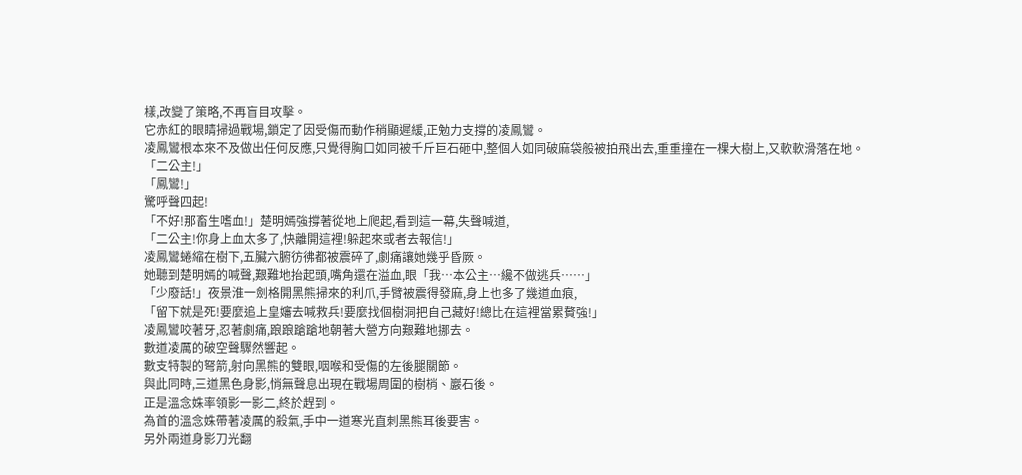樣,改變了策略,不再盲目攻擊。
它赤紅的眼睛掃過戰場,鎖定了因受傷而動作稍顯遲緩,正勉力支撐的凌鳳鸞。
凌鳳鸞根本來不及做出任何反應,只覺得胸口如同被千斤巨石砸中,整個人如同破麻袋般被拍飛出去,重重撞在一棵大樹上,又軟軟滑落在地。
「二公主!」
「鳳鸞!」
驚呼聲四起!
「不好!那畜生嗜血!」楚明嫣強撐著從地上爬起,看到這一幕,失聲喊道,
「二公主!你身上血太多了,快離開這裡!躲起來或者去報信!」
凌鳳鸞蜷縮在樹下,五臟六腑彷彿都被震碎了,劇痛讓她幾乎昏厥。
她聽到楚明嫣的喊聲,艱難地抬起頭,嘴角還在溢血,眼「我…本公主…纔不做逃兵……」
「少廢話!」夜景淮一劍格開黑熊掃來的利爪,手臂被震得發麻,身上也多了幾道血痕,
「留下就是死!要麼追上皇嬸去喊救兵!要麼找個樹洞把自己藏好!總比在這裡當累贅強!」
凌鳳鸞咬著牙,忍著劇痛,踉踉蹌蹌地朝著大營方向艱難地挪去。
數道凌厲的破空聲驟然響起。
數支特製的弩箭,射向黑熊的雙眼,咽喉和受傷的左後腿關節。
與此同時,三道黑色身影,悄無聲息出現在戰場周圍的樹梢、巖石後。
正是溫念姝率領影一影二,終於趕到。
為首的溫念姝帶著凌厲的殺氣,手中一道寒光直刺黑熊耳後要害。
另外兩道身影刀光翻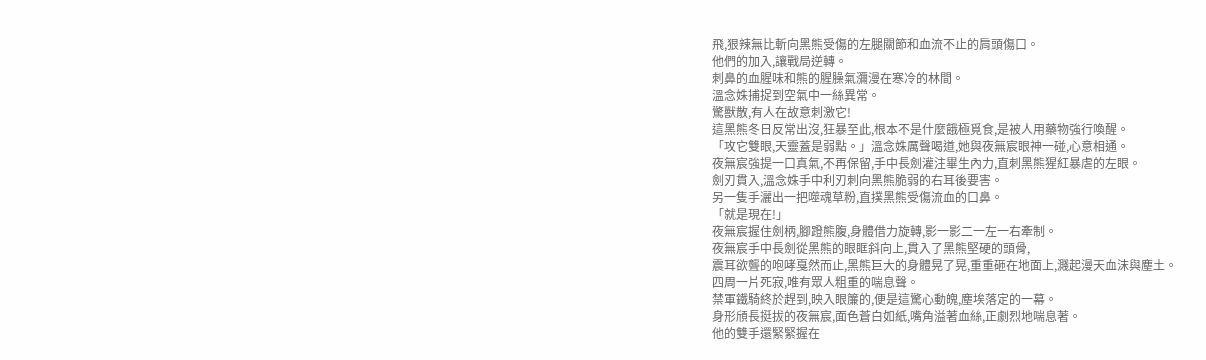飛,狠辣無比斬向黑熊受傷的左腿關節和血流不止的肩頭傷口。
他們的加入,讓戰局逆轉。
刺鼻的血腥味和熊的腥臊氣瀰漫在寒冷的林間。
溫念姝捕捉到空氣中一絲異常。
驚獸散,有人在故意刺激它!
這黑熊冬日反常出沒,狂暴至此,根本不是什麼餓極覓食,是被人用藥物強行喚醒。
「攻它雙眼,天靈蓋是弱點。」溫念姝厲聲喝道,她與夜無宸眼神一碰,心意相通。
夜無宸強提一口真氣,不再保留,手中長劍灌注畢生內力,直刺黑熊猩紅暴虐的左眼。
劍刃貫入,溫念姝手中利刃刺向黑熊脆弱的右耳後要害。
另一隻手灑出一把噬魂草粉,直撲黑熊受傷流血的口鼻。
「就是現在!」
夜無宸握住劍柄,腳蹬熊腹,身體借力旋轉,影一影二一左一右牽制。
夜無宸手中長劍從黑熊的眼眶斜向上,貫入了黑熊堅硬的頭骨,
震耳欲聾的咆哮戛然而止,黑熊巨大的身體晃了晃,重重砸在地面上,濺起漫天血沫與塵土。
四周一片死寂,唯有眾人粗重的喘息聲。
禁軍鐵騎終於趕到,映入眼簾的,便是這驚心動魄,塵埃落定的一幕。
身形頎長挺拔的夜無宸,面色蒼白如紙,嘴角溢著血絲,正劇烈地喘息著。
他的雙手還緊緊握在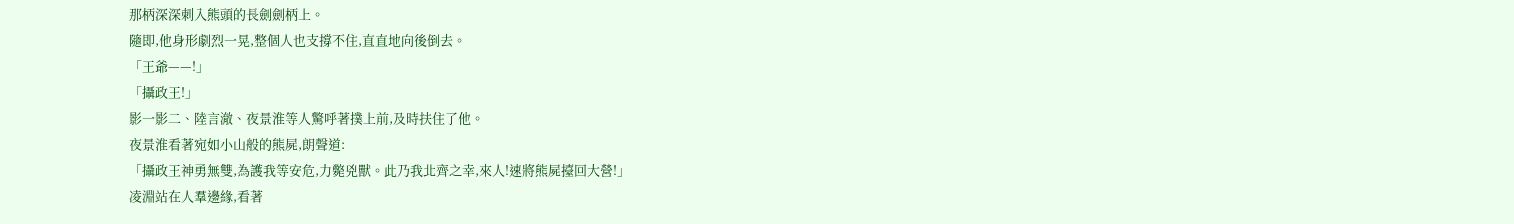那柄深深刺入熊頭的長劍劍柄上。
隨即,他身形劇烈一晃,整個人也支撐不住,直直地向後倒去。
「王爺——!」
「攝政王!」
影一影二、陸言澈、夜景淮等人驚呼著撲上前,及時扶住了他。
夜景淮看著宛如小山般的熊屍,朗聲道:
「攝政王神勇無雙,為護我等安危,力斃兇獸。此乃我北齊之幸,來人!速將熊屍擡回大營!」
凌淵站在人羣邊緣,看著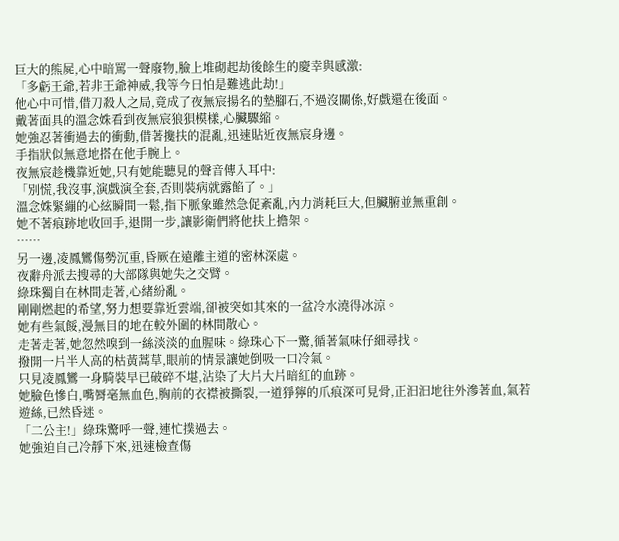巨大的熊屍,心中暗罵一聲廢物,臉上堆砌起劫後餘生的慶幸與感激:
「多虧王爺,若非王爺神威,我等今日怕是難逃此劫!」
他心中可惜,借刀殺人之局,竟成了夜無宸揚名的墊腳石,不過沒關係,好戲還在後面。
戴著面具的溫念姝看到夜無宸狼狽模樣,心臟驟縮。
她強忍著衝過去的衝動,借著攙扶的混亂,迅速貼近夜無宸身邊。
手指狀似無意地搭在他手腕上。
夜無宸趁機靠近她,只有她能聽見的聲音傳入耳中:
「別慌,我沒事,演戲演全套,否則裝病就露餡了。」
溫念姝緊繃的心絃瞬間一鬆,指下脈象雖然急促紊亂,內力消耗巨大,但臟腑並無重創。
她不著痕跡地收回手,退開一步,讓影衛們將他扶上擔架。
……
另一邊,凌鳳鸞傷勢沉重,昏厥在遠離主道的密林深處。
夜辭舟派去搜尋的大部隊與她失之交臂。
綠珠獨自在林間走著,心緒紛亂。
剛剛燃起的希望,努力想要靠近雲端,卻被突如其來的一盆冷水澆得冰涼。
她有些氣餒,漫無目的地在較外圍的林間散心。
走著走著,她忽然嗅到一絲淡淡的血腥味。綠珠心下一驚,循著氣味仔細尋找。
撥開一片半人高的枯黃蒿草,眼前的情景讓她倒吸一口冷氣。
只見凌鳳鸞一身騎裝早已破碎不堪,沾染了大片大片暗紅的血跡。
她臉色慘白,嘴脣毫無血色,胸前的衣襟被撕裂,一道猙獰的爪痕深可見骨,正汩汩地往外滲著血,氣若遊絲,已然昏迷。
「二公主!」綠珠驚呼一聲,連忙撲過去。
她強迫自己冷靜下來,迅速檢查傷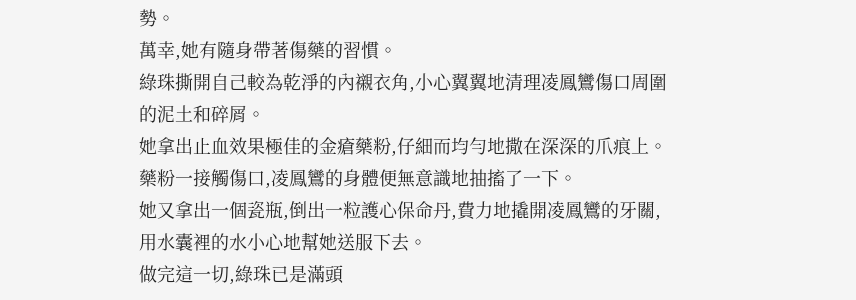勢。
萬幸,她有隨身帶著傷藥的習慣。
綠珠撕開自己較為乾淨的內襯衣角,小心翼翼地清理凌鳳鸞傷口周圍的泥土和碎屑。
她拿出止血效果極佳的金瘡藥粉,仔細而均勻地撒在深深的爪痕上。
藥粉一接觸傷口,凌鳳鸞的身體便無意識地抽搐了一下。
她又拿出一個瓷瓶,倒出一粒護心保命丹,費力地撬開凌鳳鸞的牙關,用水囊裡的水小心地幫她送服下去。
做完這一切,綠珠已是滿頭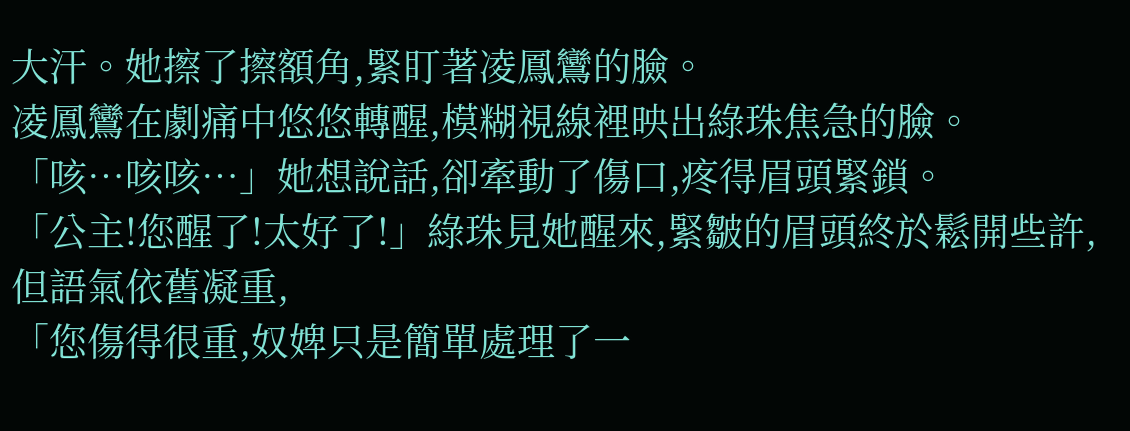大汗。她擦了擦額角,緊盯著凌鳳鸞的臉。
凌鳳鸞在劇痛中悠悠轉醒,模糊視線裡映出綠珠焦急的臉。
「咳…咳咳…」她想說話,卻牽動了傷口,疼得眉頭緊鎖。
「公主!您醒了!太好了!」綠珠見她醒來,緊皺的眉頭終於鬆開些許,但語氣依舊凝重,
「您傷得很重,奴婢只是簡單處理了一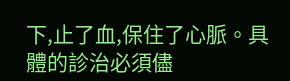下,止了血,保住了心脈。具體的診治必須儘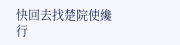快回去找楚院使纔行